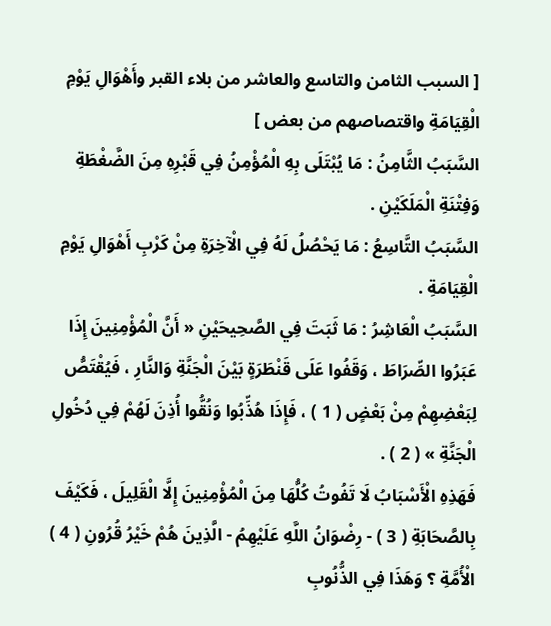[ السبب الثامن والتاسع والعاشر من بلاء القبر وأَهْوَالِ يَوْمِ الْقِيَامَةِ واقتصاصهم من بعض ]
السَّبَبُ الثَّامِنُ : مَا يُبْتَلَى بِهِ الْمُؤْمِنُ فِي قَبْرِهِ مِنَ الضَّغْطَةِ وَفِتْنَةِ الْمَلَكَيْنِ .
السَّبَبُ التَّاسِعُ : مَا يَحْصُلُ لَهُ فِي الْآخِرَةِ مِنْ كَرْبِ أَهْوَالِ يَوْمِ الْقِيَامَةِ .
السَّبَبُ الْعَاشِرُ : مَا ثَبَتَ فِي الصَّحِيحَيْنِ « أَنَّ الْمُؤْمِنِينَ إِذَا عَبَرُوا الصِّرَاطَ ، وَقَفُوا عَلَى قَنْطَرَةٍ بَيْنَ الْجَنَّةِ وَالنَّارِ ، فَيُقْتَصُّ لِبَعْضِهِمْ مِنْ بَعْضٍ ( 1 ) ، فَإِذَا هُذِّبُوا وَنُقُّوا أُذِنَ لَهُمْ فِي دُخُولِ الْجَنَّةِ » ( 2 ) .
فَهَذِهِ الْأَسْبَابُ لَا تَفُوتُ كُلُّهَا مِنَ الْمُؤْمِنِينَ إِلَّا الْقَلِيلَ ، فَكَيْفَ بِالصَّحَابَةِ ( 3 ) - رِضْوَانُ اللَّهِ عَلَيْهِمُ - الَّذِينَ هُمْ خَيْرُ قُرُونِ ( 4 ) الْأُمَّةِ ؟ وَهَذَا فِي الذُّنُوبِ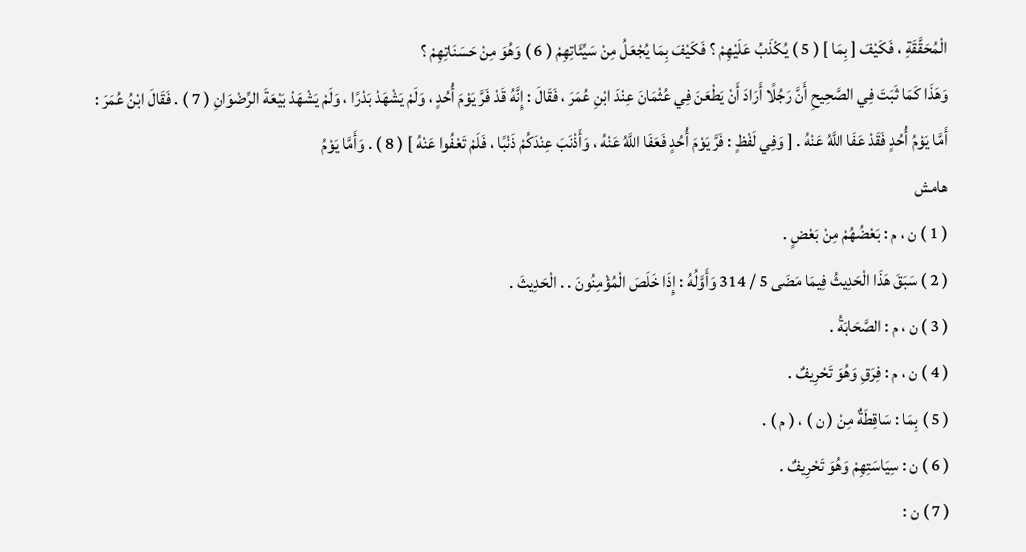الْمُحَقَّقَةِ ، فَكَيْفَ [ بِمَا ] ( 5 ) يُكْذَبُ عَلَيْهِمْ ؟ فَكَيْفَ بِمَا يُجْعَلُ مِنْ سَيِّئَاتِهِمْ ( 6 ) وَهُوَ مِنْ حَسَنَاتِهِمْ ؟
وَهَذَا كَمَا ثَبَتَ فِي الصَّحِيحِ أَنَّ رَجُلًا أَرَادَ أَنْ يَطْعَنَ فِي عُثْمَانَ عِنْدَ ابْنِ عُمَرَ ، فَقَالَ : إِنَّهُ قَدْ فَرَّ يَوْمَ أُحُدٍ ، وَلَمْ يَشْهَدْ بَدْرًا ، وَلَمْ يَشْهَدْ بَيْعَةَ الرِّضْوَانِ ( 7 ) . فَقَالَ ابْنُ عُمَرَ : أَمَّا يَوْمُ أُحُدٍ فَقَدْ عَفَا اللَّهُ عَنْهُ . [ وَفِي لَفْظٍ : فَرَّ يَوْمَ أُحُدٍ فَعَفَا اللَّهُ عَنْهُ ، وَأَذْنَبَ عِنْدَكُمْ ذَنْبًا ، فَلَمْ تَعْفُوا عَنْهُ ] ( 8 ) . وَأَمَّا يَوْمُ
هامش
( 1 ) ن ، م : بَعْضُهُمْ مِنْ بَعْضٍ .
( 2 ) سَبَقَ هَذَا الْحَدِيثُ فِيمَا مَضَى 5 / 314 وَأَوَّلُهُ : إِذَا خَلَصَ الْمُؤْمِنُونَ . . الْحَدِيثَ .
( 3 ) ن ، م : الصَّحَابَةُ .
( 4 ) ن ، م : فِرَقِ وَهُوَ تَحْرِيفٌ .
( 5 ) بِمَا : سَاقِطَةٌ مِنْ ( ن ) ، ( م ) .
( 6 ) ن : سِيَاسَتِهِمْ وَهُوَ تَحْرِيفٌ .
( 7 ) ن :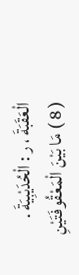الْعَقَبَةَ ، ر : الْحُدَيْبِيَةَ .
( 8 ) مَا بَيْنَ الْمَعْقُوفَتَيْنِ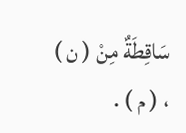سَاقِطَةٌ مِنْ ( ن ) ، ( م ) .